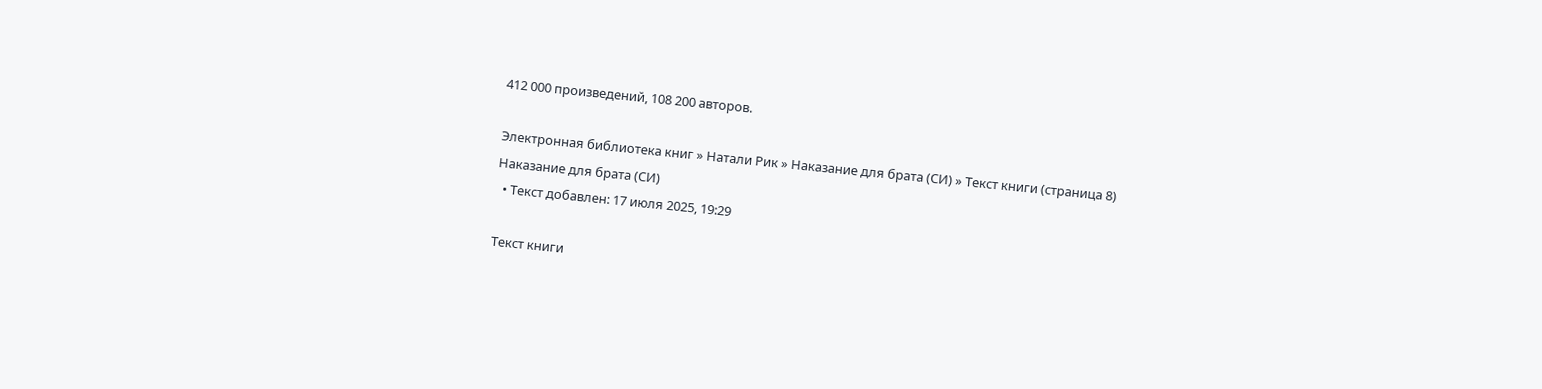412 000 произведений, 108 200 авторов.

Электронная библиотека книг » Натали Рик » Наказание для брата (СИ) » Текст книги (страница 8)
Наказание для брата (СИ)
  • Текст добавлен: 17 июля 2025, 19:29

Текст книги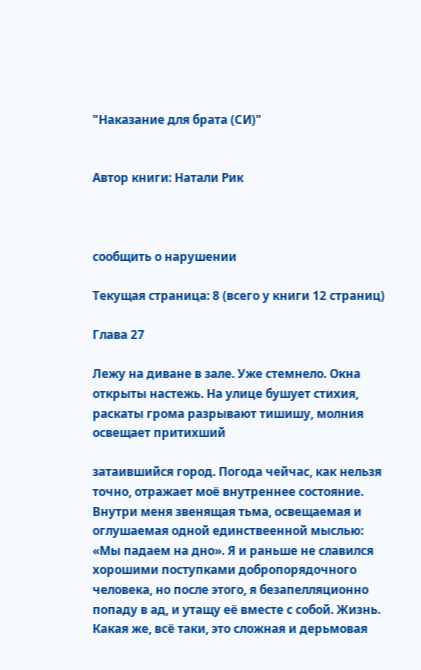"Наказание для брата (СИ)"


Автор книги: Натали Рик



сообщить о нарушении

Текущая страница: 8 (всего у книги 12 страниц)

Глава 27

Лежу на диване в зале. Уже стемнело. Окна открыты настежь. На улице бушует стихия, раскаты грома разрывают тишишу, молния освещает притихший

затаившийся город. Погода чейчас, как нельзя точно, отражает моё внутреннее состояние. Внутри меня звенящая тьма, освещаемая и оглушаемая одной единствеенной мыслью: «Мы падаем на дно». Я и раньше не славился хорошими поступками добропорядочного человека, но после этого, я безапелляционно попаду в ад, и утащу её вместе с собой. Жизнь. Какая же, всё таки, это сложная и дерьмовая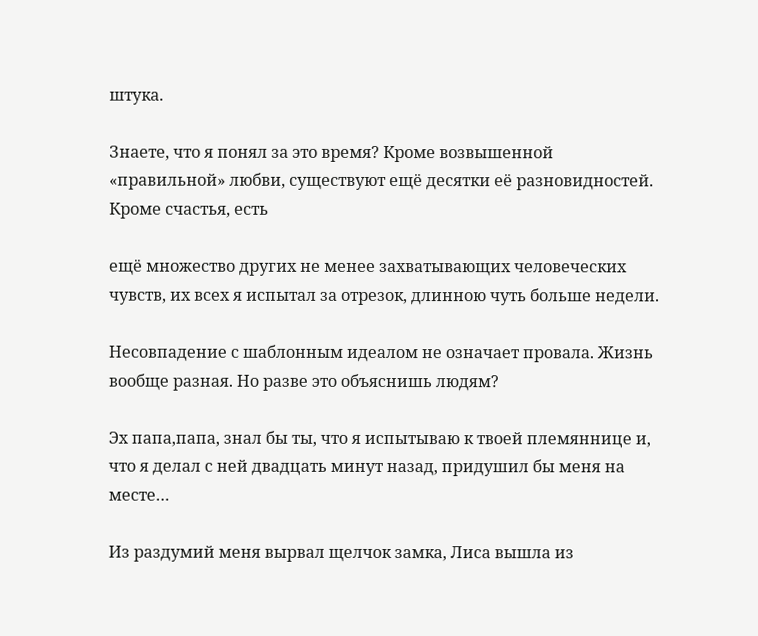штука.

Знаете, что я понял за это время? Кроме возвышенной «правильной» любви, существуют ещё десятки её разновидностей. Кроме счастья, есть

ещё множество других не менее захватывающих человеческих чувств, их всех я испытал за отрезок, длинною чуть больше недели.

Несовпадение с шаблонным идеалом не означает провала. Жизнь вообще разная. Но разве это объяснишь людям?

Эх папа,папа, знал бы ты, что я испытываю к твоей племяннице и, что я делал с ней двадцать минут назад, придушил бы меня на месте…

Из раздумий меня вырвал щелчок замка, Лиса вышла из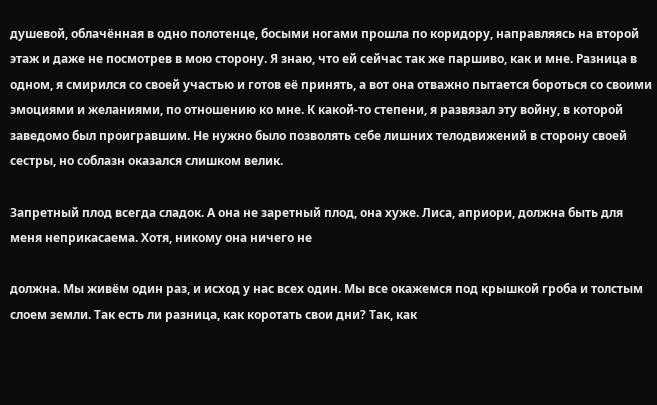душевой, облачённая в одно полотенце, босыми ногами прошла по коридору, направляясь на второй этаж и даже не посмотрев в мою сторону. Я знаю, что ей сейчас так же паршиво, как и мне. Разница в одном, я смирился со своей участью и готов её принять, а вот она отважно пытается бороться со своими эмоциями и желаниями, по отношению ко мне. К какой-то степени, я развязал эту войну, в которой заведомо был проигравшим. Не нужно было позволять себе лишних телодвижений в сторону своей сестры, но соблазн оказался слишком велик.

Запретный плод всегда сладок. А она не заретный плод, она хуже. Лиса, априори, должна быть для меня неприкасаема. Хотя, никому она ничего не

должна. Мы живём один раз, и исход у нас всех один. Мы все окажемся под крышкой гроба и толстым слоем земли. Так есть ли разница, как коротать свои дни? Так, как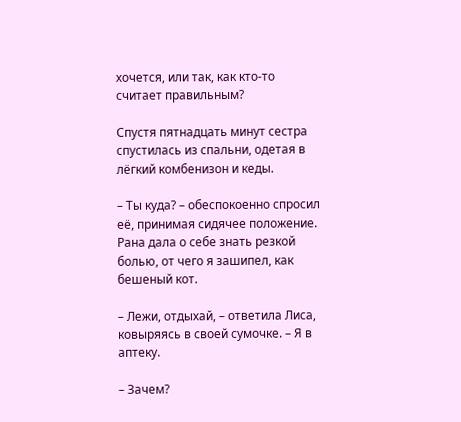хочется, или так, как кто-то считает правильным?

Спустя пятнадцать минут сестра спустилась из спальни, одетая в лёгкий комбенизон и кеды.

– Ты куда? – обеспокоенно спросил её, принимая сидячее положение. Рана дала о себе знать резкой болью, от чего я зашипел, как бешеный кот.

– Лежи, отдыхай, – ответила Лиса, ковыряясь в своей сумочке. – Я в аптеку.

– Зачем?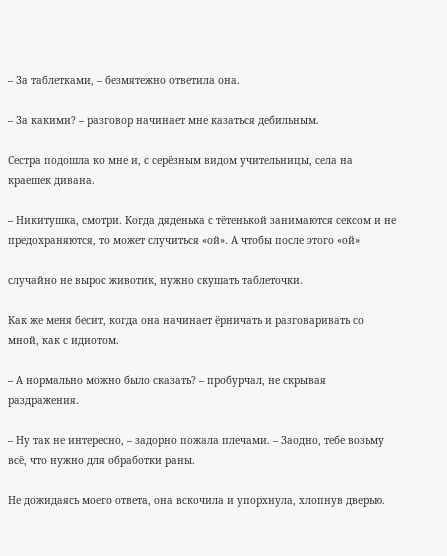– За таблетками, – безмятежно ответила она.

– За какими? – разговор начинает мне казаться дебильным.

Сестра подошла ко мне и, с серёзным видом учительницы, села на краешек дивана.

– Никитушка, смотри. Когда дяденька с тётенькой занимаются сексом и не предохраняются, то может случиться «ой». А чтобы после этого «ой»

случайно не вырос животик, нужно скушать таблеточки.

Как же меня бесит, когда она начинает ёрничать и разговаривать со мной, как с идиотом.

– А нормально можно было сказать? – пробурчал, не скрывая раздражения.

– Ну так не интересно, – задорно пожала плечами. – Заодно, тебе возьму всё, что нужно для обработки раны.

Не дожидаясь моего ответа, она вскочила и упорхнула, хлопнув дверью.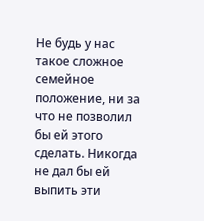Не будь у нас такое сложное семейное положение, ни за что не позволил бы ей этого сделать. Никогда не дал бы ей выпить эти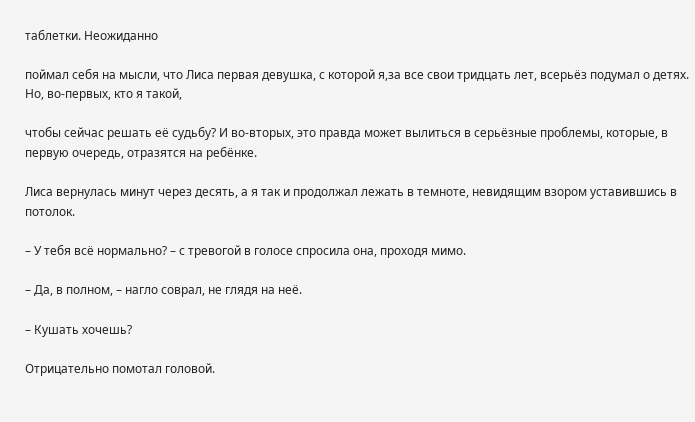таблетки. Неожиданно

поймал себя на мысли, что Лиса первая девушка, с которой я,за все свои тридцать лет, всерьёз подумал о детях. Но, во-первых, кто я такой,

чтобы сейчас решать её судьбу? И во-вторых, это правда может вылиться в серьёзные проблемы, которые, в первую очередь, отразятся на ребёнке.

Лиса вернулась минут через десять, а я так и продолжал лежать в темноте, невидящим взором уставившись в потолок.

– У тебя всё нормально? – с тревогой в голосе спросила она, проходя мимо.

– Да, в полном, – нагло соврал, не глядя на неё.

– Кушать хочешь?

Отрицательно помотал головой.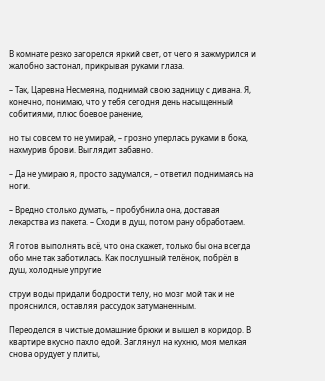В комнате резко загорелся яркий свет, от чего я зажмурился и жалобно застонал, прикрывая руками глаза.

– Так, Царевна Несмеяна, поднимай свою задницу с дивана. Я, конечно, понимаю, что у тебя сегодня день насыщенный собитиями, плюс боевое ранение,

но ты совсем то не умирай, – грозно уперлась руками в бока, нахмурив брови. Выглядит забавно.

– Да не умираю я, просто задумался, – ответил поднимаясь на ноги.

– Вредно столько думать, – пробубнила она, доставая лекарства из пакета. – Сходи в душ, потом рану обработаем.

Я готов выполнять всё, что она скажет, только бы она всегда обо мне так заботилась. Как послушный телёнок, побрёл в душ, холодные упругие

струи воды придали бодрости телу, но мозг мой так и не прояснился, оставляя рассудок затуманенным.

Переоделся в чистые домашние брюки и вышел в коридор. В квартире вкусно пахло едой. Заглянул на кухню, моя мелкая снова орудует у плиты,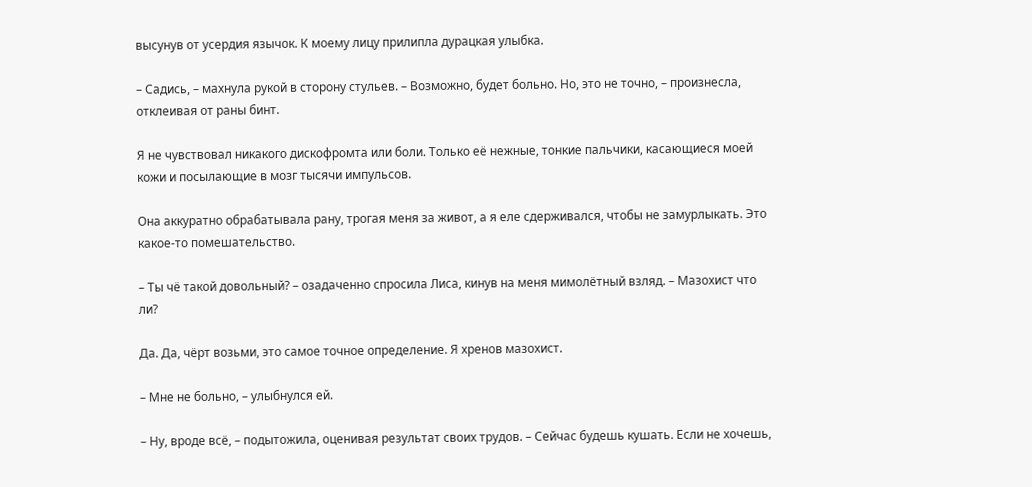высунув от усердия язычок. К моему лицу прилипла дурацкая улыбка.

– Садись, – махнула рукой в сторону стульев. – Возможно, будет больно. Но, это не точно, – произнесла, отклеивая от раны бинт.

Я не чувствовал никакого дискофромта или боли. Только её нежные, тонкие пальчики, касающиеся моей кожи и посылающие в мозг тысячи импульсов.

Она аккуратно обрабатывала рану, трогая меня за живот, а я еле сдерживался, чтобы не замурлыкать. Это какое-то помешательство.

– Ты чё такой довольный? – озадаченно спросила Лиса, кинув на меня мимолётный взляд. – Мазохист что ли?

Да. Да, чёрт возьми, это самое точное определение. Я хренов мазохист.

– Мне не больно, – улыбнулся ей.

– Ну, вроде всё, – подытожила, оценивая результат своих трудов. – Сейчас будешь кушать. Если не хочешь,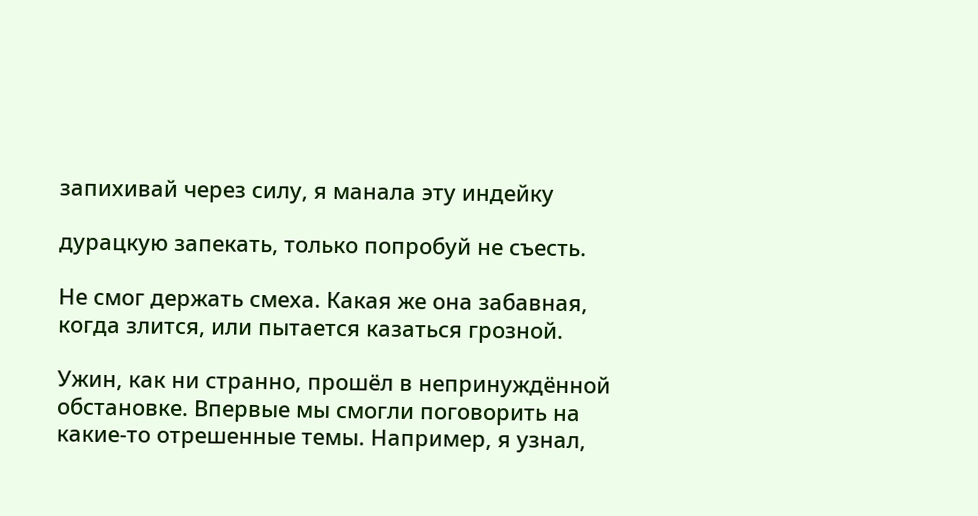запихивай через силу, я манала эту индейку

дурацкую запекать, только попробуй не съесть.

Не смог держать смеха. Какая же она забавная, когда злится, или пытается казаться грозной.

Ужин, как ни странно, прошёл в непринуждённой обстановке. Впервые мы смогли поговорить на какие-то отрешенные темы. Например, я узнал,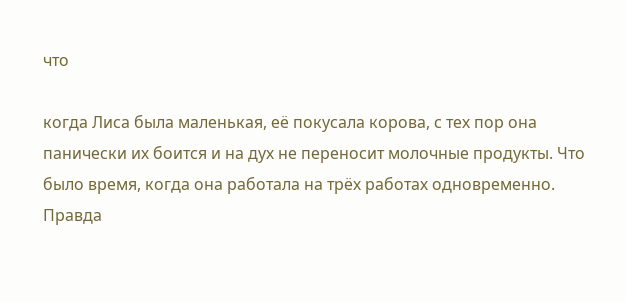что

когда Лиса была маленькая, её покусала корова, с тех пор она панически их боится и на дух не переносит молочные продукты. Что было время, когда она работала на трёх работах одновременно. Правда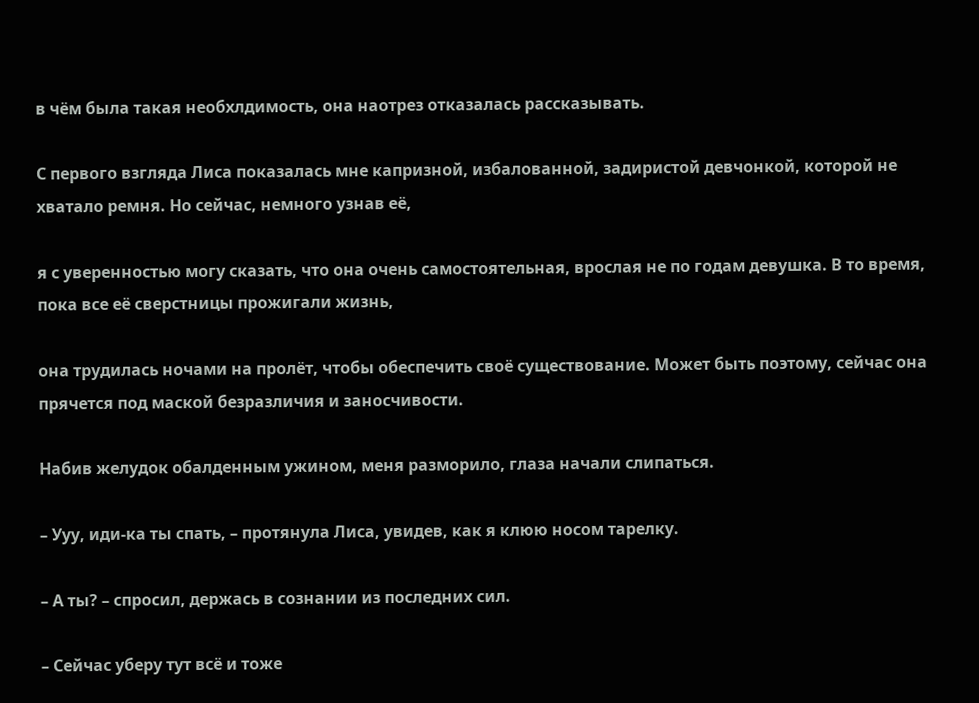в чём была такая необхлдимость, она наотрез отказалась рассказывать.

С первого взгляда Лиса показалась мне капризной, избалованной, задиристой девчонкой, которой не хватало ремня. Но сейчас, немного узнав её,

я с уверенностью могу сказать, что она очень самостоятельная, врослая не по годам девушка. В то время, пока все её сверстницы прожигали жизнь,

она трудилась ночами на пролёт, чтобы обеспечить своё существование. Может быть поэтому, сейчас она прячется под маской безразличия и заносчивости.

Набив желудок обалденным ужином, меня разморило, глаза начали слипаться.

– Ууу, иди-ка ты спать, – протянула Лиса, увидев, как я клюю носом тарелку.

– А ты? – спросил, держась в сознании из последних сил.

– Сейчас уберу тут всё и тоже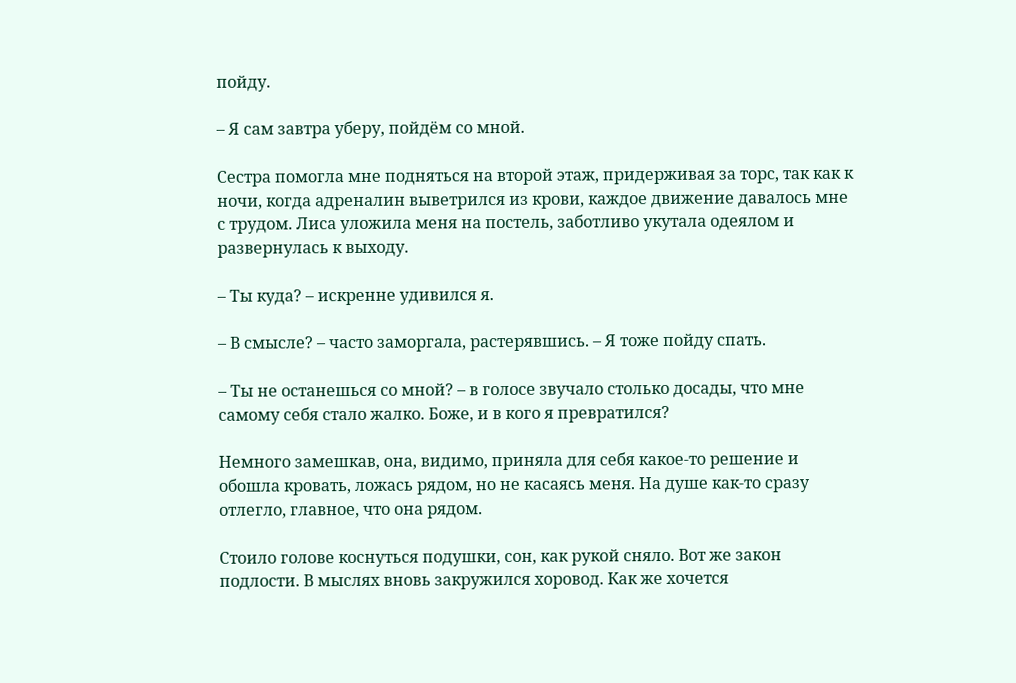пойду.

– Я сам завтра уберу, пойдём со мной.

Сестра помогла мне подняться на второй этаж, придерживая за торс, так как к ночи, когда адреналин выветрился из крови, каждое движение давалось мне с трудом. Лиса уложила меня на постель, заботливо укутала одеялом и развернулась к выходу.

– Ты куда? – искренне удивился я.

– В смысле? – часто заморгала, растерявшись. – Я тоже пойду спать.

– Ты не останешься со мной? – в голосе звучало столько досады, что мне самому себя стало жалко. Боже, и в кого я превратился?

Немного замешкав, она, видимо, приняла для себя какое-то решение и обошла кровать, ложась рядом, но не касаясь меня. На душе как-то сразу отлегло, главное, что она рядом.

Стоило голове коснуться подушки, сон, как рукой сняло. Вот же закон подлости. В мыслях вновь закружился хоровод. Как же хочется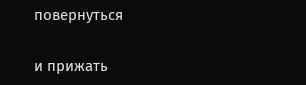повернуться

и прижать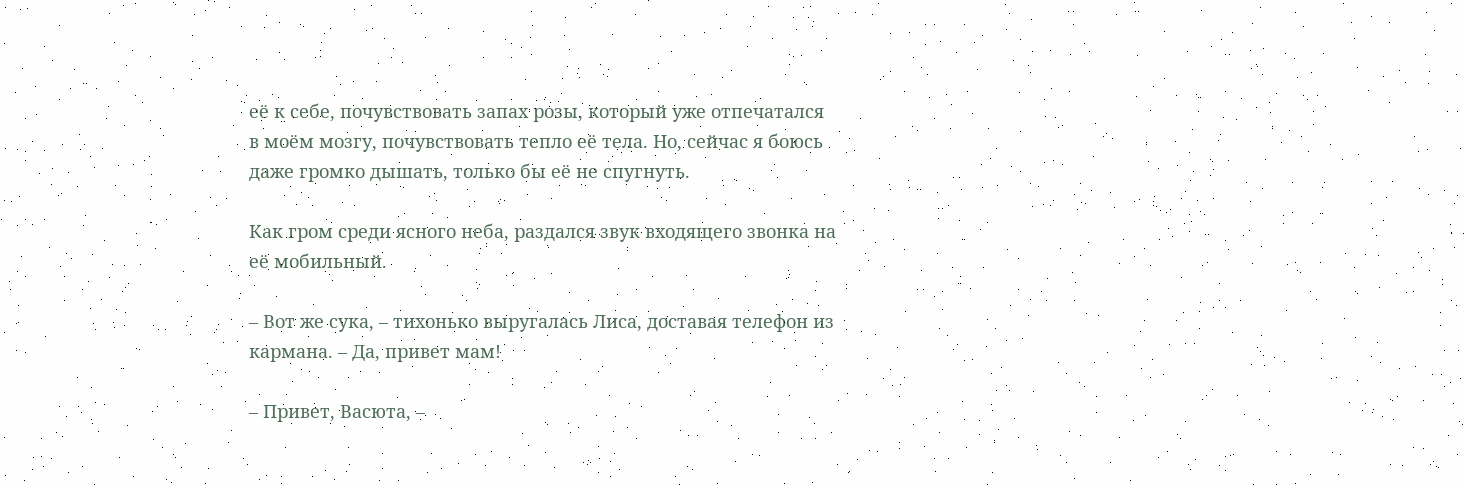её к себе, почувствовать запах розы, который уже отпечатался в моём мозгу, почувствовать тепло её тела. Но, сейчас я боюсь даже громко дышать, только бы её не спугнуть.

Как гром среди ясного неба, раздался звук входящего звонка на её мобильный.

– Вот же сука, – тихонько выругалась Лиса, доставая телефон из кармана. – Да, привет мам!

– Привет, Васюта, –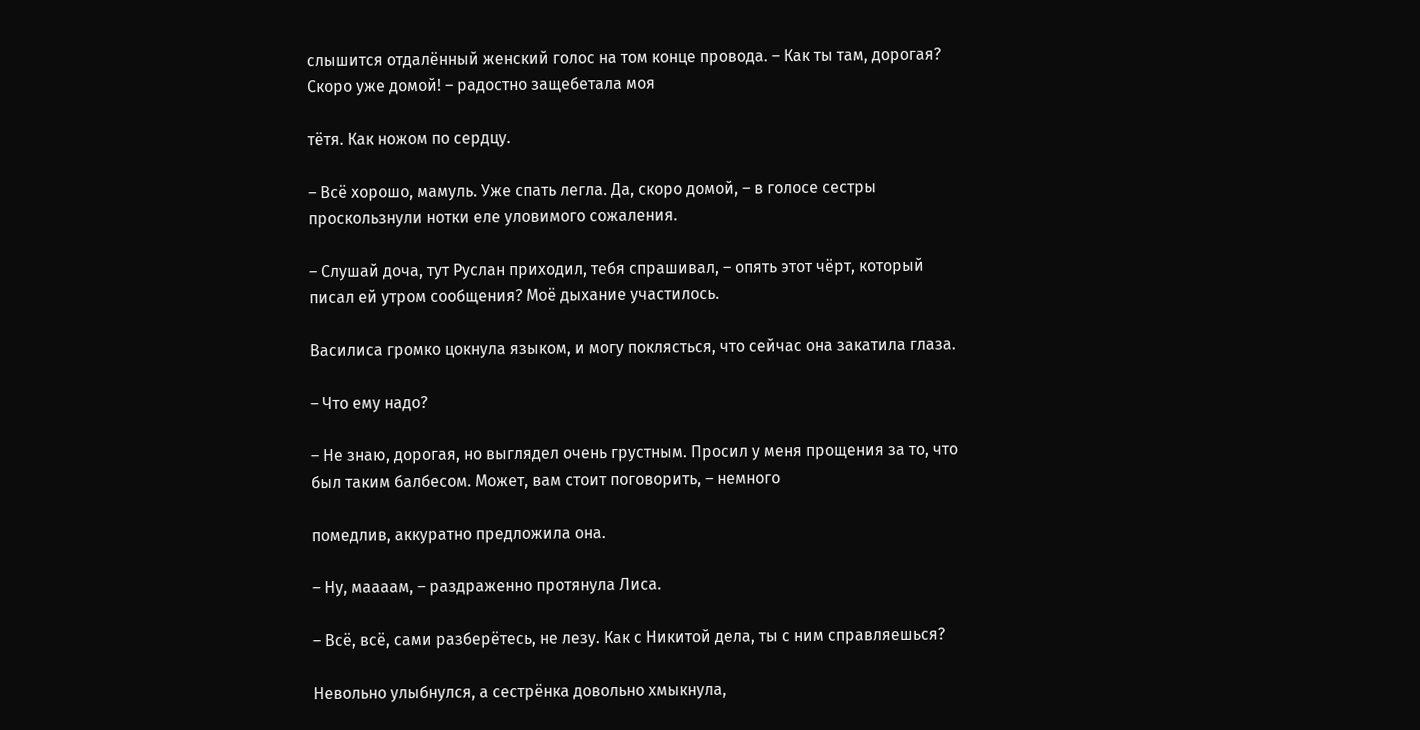слышится отдалённый женский голос на том конце провода. – Как ты там, дорогая? Скоро уже домой! – радостно защебетала моя

тётя. Как ножом по сердцу.

– Всё хорошо, мамуль. Уже спать легла. Да, скоро домой, – в голосе сестры проскользнули нотки еле уловимого сожаления.

– Слушай доча, тут Руслан приходил, тебя спрашивал, – опять этот чёрт, который писал ей утром сообщения? Моё дыхание участилось.

Василиса громко цокнула языком, и могу поклясться, что сейчас она закатила глаза.

– Что ему надо?

– Не знаю, дорогая, но выглядел очень грустным. Просил у меня прощения за то, что был таким балбесом. Может, вам стоит поговорить, – немного

помедлив, аккуратно предложила она.

– Ну, маааам, – раздраженно протянула Лиса.

– Всё, всё, сами разберётесь, не лезу. Как с Никитой дела, ты с ним справляешься?

Невольно улыбнулся, а сестрёнка довольно хмыкнула,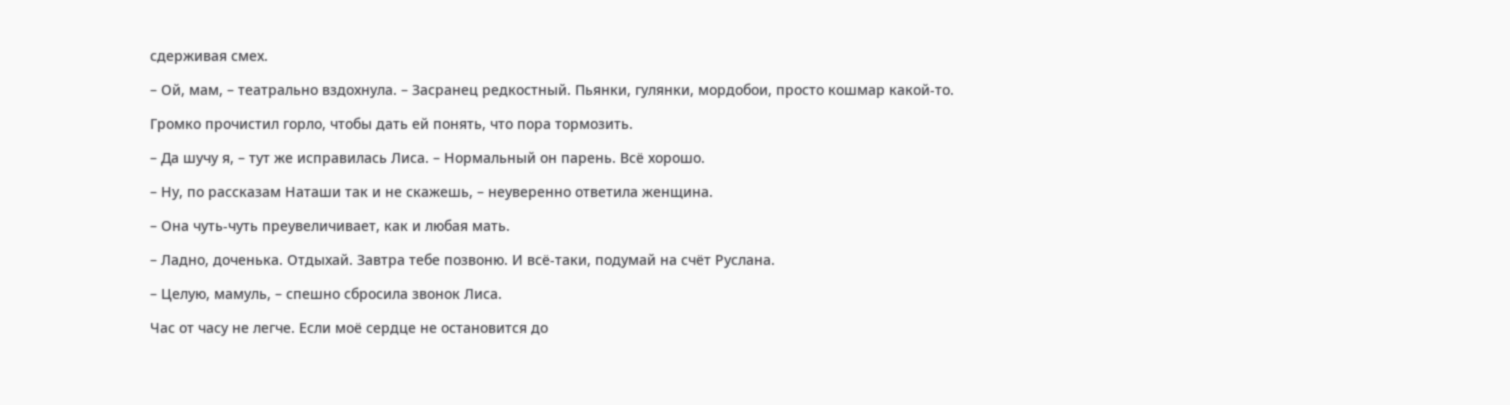сдерживая смех.

– Ой, мам, – театрально вздохнула. – Засранец редкостный. Пьянки, гулянки, мордобои, просто кошмар какой-то.

Громко прочистил горло, чтобы дать ей понять, что пора тормозить.

– Да шучу я, – тут же исправилась Лиса. – Нормальный он парень. Всё хорошо.

– Ну, по рассказам Наташи так и не скажешь, – неуверенно ответила женщина.

– Она чуть-чуть преувеличивает, как и любая мать.

– Ладно, доченька. Отдыхай. Завтра тебе позвоню. И всё-таки, подумай на счёт Руслана.

– Целую, мамуль, – спешно сбросила звонок Лиса.

Час от часу не легче. Если моё сердце не остановится до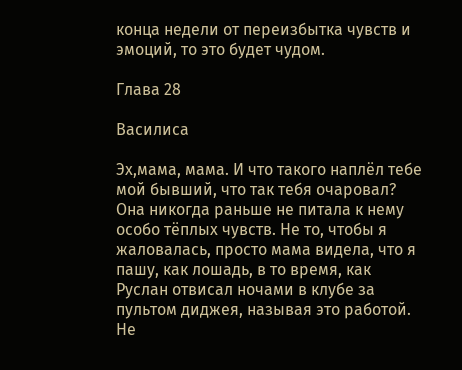конца недели от переизбытка чувств и эмоций, то это будет чудом.

Глава 28

Василиса

Эх,мама, мама. И что такого наплёл тебе мой бывший, что так тебя очаровал? Она никогда раньше не питала к нему особо тёплых чувств. Не то, чтобы я жаловалась, просто мама видела, что я пашу, как лошадь, в то время, как Руслан отвисал ночами в клубе за пультом диджея, называя это работой. Не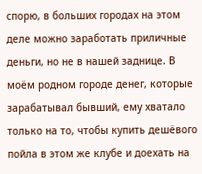спорю, в больших городах на этом деле можно заработать приличные деньги, но не в нашей заднице. В моём родном городе денег, которые зарабатывал бывший, ему хватало только на то, чтобы купить дешёвого пойла в этом же клубе и доехать на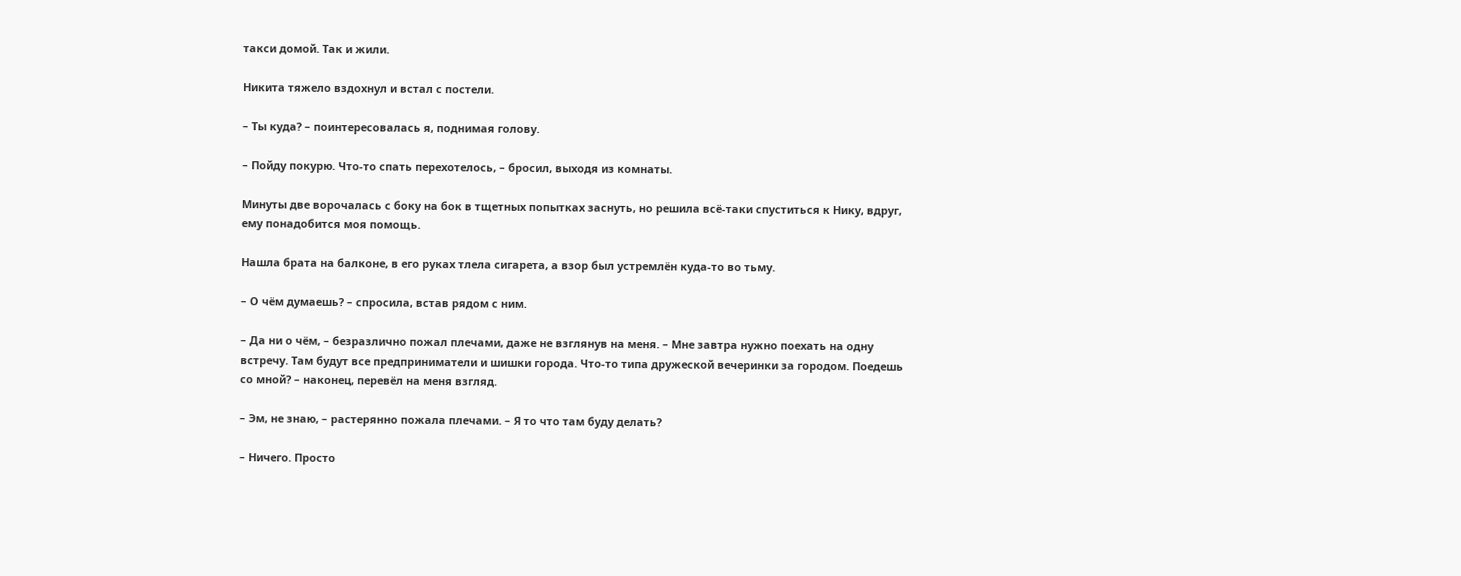такси домой. Так и жили.

Никита тяжело вздохнул и встал с постели.

– Ты куда? – поинтересовалась я, поднимая голову.

– Пойду покурю. Что-то спать перехотелось, – бросил, выходя из комнаты.

Минуты две ворочалась с боку на бок в тщетных попытках заснуть, но решила всё-таки спуститься к Нику, вдруг, ему понадобится моя помощь.

Нашла брата на балконе, в его руках тлела сигарета, а взор был устремлён куда-то во тьму.

– О чём думаешь? – спросила, встав рядом с ним.

– Да ни о чём, – безразлично пожал плечами, даже не взглянув на меня. – Мне завтра нужно поехать на одну встречу. Там будут все предприниматели и шишки города. Что-то типа дружеской вечеринки за городом. Поедешь со мной? – наконец, перевёл на меня взгляд.

– Эм, не знаю, – растерянно пожала плечами. – Я то что там буду делать?

– Ничего. Просто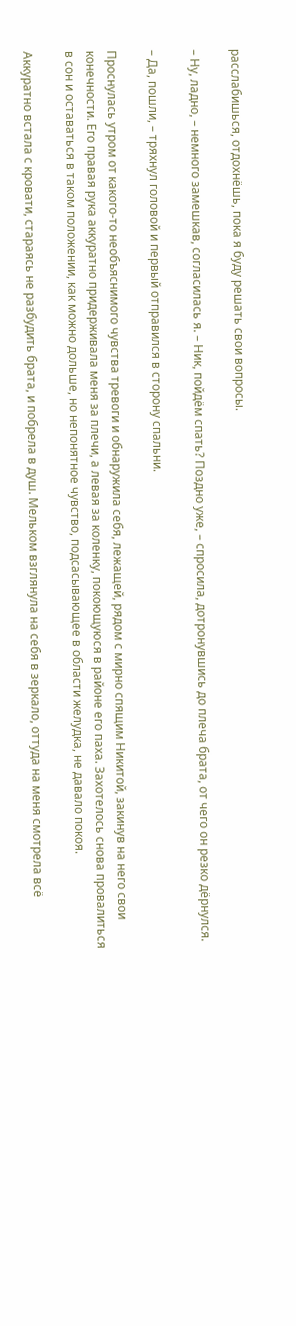расслабишься, отдохнёшь, пока я буду решать свои вопросы.

– Ну, ладно, – немного замешкав, согласилась я. – Ник, пойдём спать? Поздно уже, – спросила, дотронувшись до плеча брата, от чего он резко дёрнулся.

– Да, пошли, – тряхнул головой и первый отправился в сторону спальни.

Проснулась утром от какого-то необъяснимого чувства тревоги и обнаружила себя, лежащей, рядом с мирно спящим Никитой, закинув на него свои конечности. Его правая рука аккуратно придерживала меня за плечи, а левая за коленку, покоющуюся в районе его паха. Захотелось снова провалиться в сон и оставаться в таком положении, как можно дольше, но непонятное чувство, подсасывающее в области желудка, не давало покоя.

Аккуратно встала с кровати, стараясь не разбудить брата, и побрела в душ. Мельком взглянула на себя в зеркало, оттуда на меня смотрела всё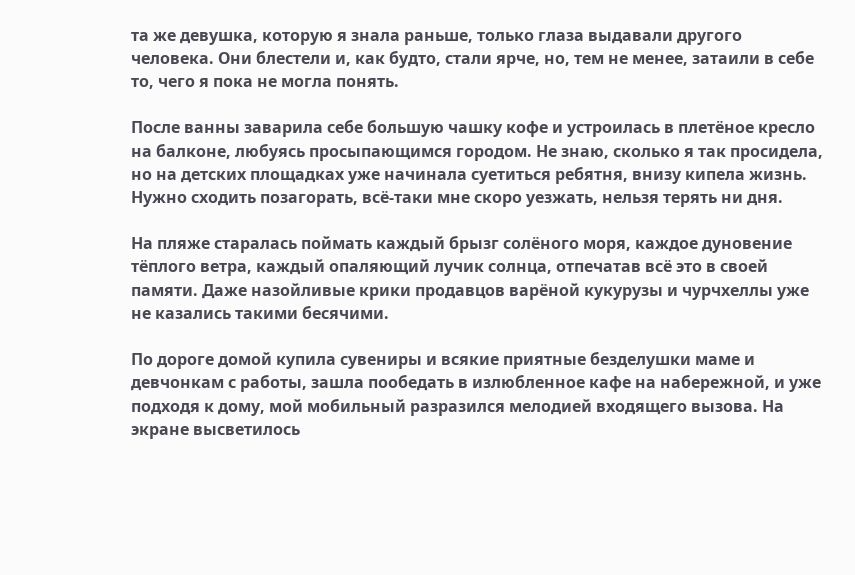та же девушка, которую я знала раньше, только глаза выдавали другого человека. Они блестели и, как будто, стали ярче, но, тем не менее, затаили в себе то, чего я пока не могла понять.

После ванны заварила себе большую чашку кофе и устроилась в плетёное кресло на балконе, любуясь просыпающимся городом. Не знаю, сколько я так просидела, но на детских площадках уже начинала суетиться ребятня, внизу кипела жизнь. Нужно сходить позагорать, всё-таки мне скоро уезжать, нельзя терять ни дня.

На пляже старалась поймать каждый брызг солёного моря, каждое дуновение тёплого ветра, каждый опаляющий лучик солнца, отпечатав всё это в своей памяти. Даже назойливые крики продавцов варёной кукурузы и чурчхеллы уже не казались такими бесячими.

По дороге домой купила сувениры и всякие приятные безделушки маме и девчонкам с работы, зашла пообедать в излюбленное кафе на набережной, и уже подходя к дому, мой мобильный разразился мелодией входящего вызова. На экране высветилось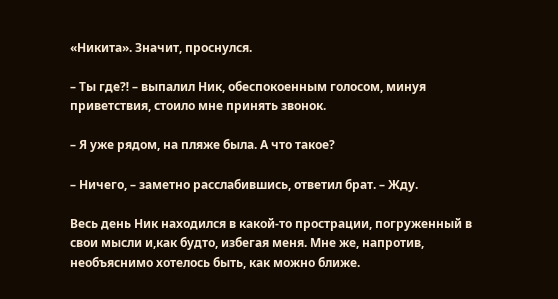«Никита». Значит, проснулся.

– Ты где⁈ – выпалил Ник, обеспокоенным голосом, минуя приветствия, стоило мне принять звонок.

– Я уже рядом, на пляже была. А что такое?

– Ничего, – заметно расслабившись, ответил брат. – Жду.

Весь день Ник находился в какой-то прострации, погруженный в свои мысли и,как будто, избегая меня. Мне же, напротив, необъяснимо хотелось быть, как можно ближе.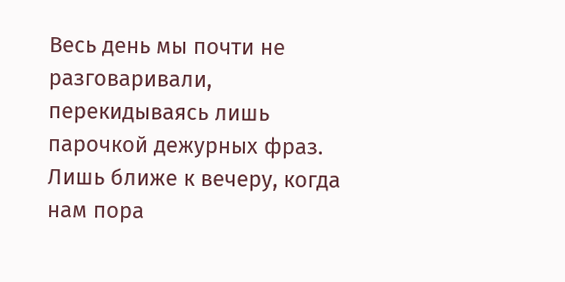Весь день мы почти не разговаривали, перекидываясь лишь парочкой дежурных фраз. Лишь ближе к вечеру, когда нам пора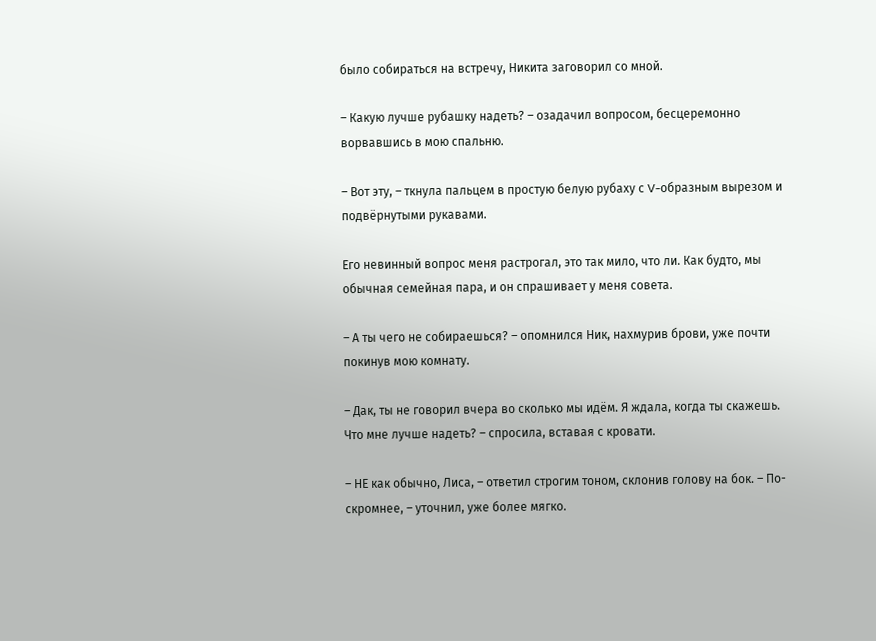было собираться на встречу, Никита заговорил со мной.

– Какую лучше рубашку надеть? – озадачил вопросом, бесцеремонно ворвавшись в мою спальню.

– Вот эту, – ткнула пальцем в простую белую рубаху с V-образным вырезом и подвёрнутыми рукавами.

Его невинный вопрос меня растрогал, это так мило, что ли. Как будто, мы обычная семейная пара, и он спрашивает у меня совета.

– А ты чего не собираешься? – опомнился Ник, нахмурив брови, уже почти покинув мою комнату.

– Дак, ты не говорил вчера во сколько мы идём. Я ждала, когда ты скажешь. Что мне лучше надеть? – спросила, вставая с кровати.

– НЕ как обычно, Лиса, – ответил строгим тоном, склонив голову на бок. – По-скромнее, – уточнил, уже более мягко.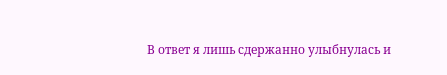В ответ я лишь сдержанно улыбнулась и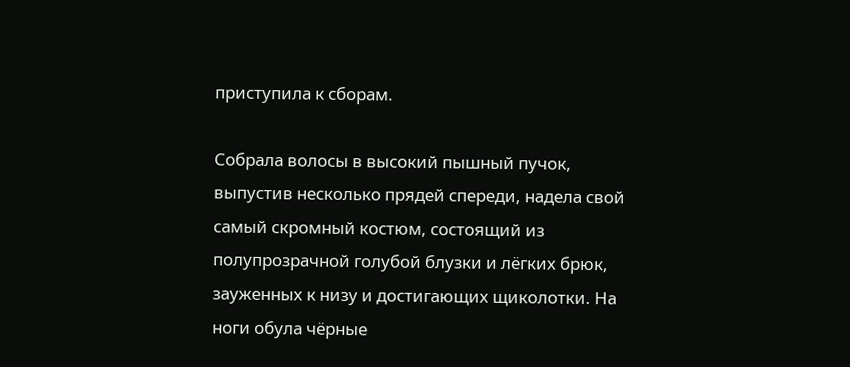приступила к сборам.

Собрала волосы в высокий пышный пучок, выпустив несколько прядей спереди, надела свой самый скромный костюм, состоящий из полупрозрачной голубой блузки и лёгких брюк, зауженных к низу и достигающих щиколотки. На ноги обула чёрные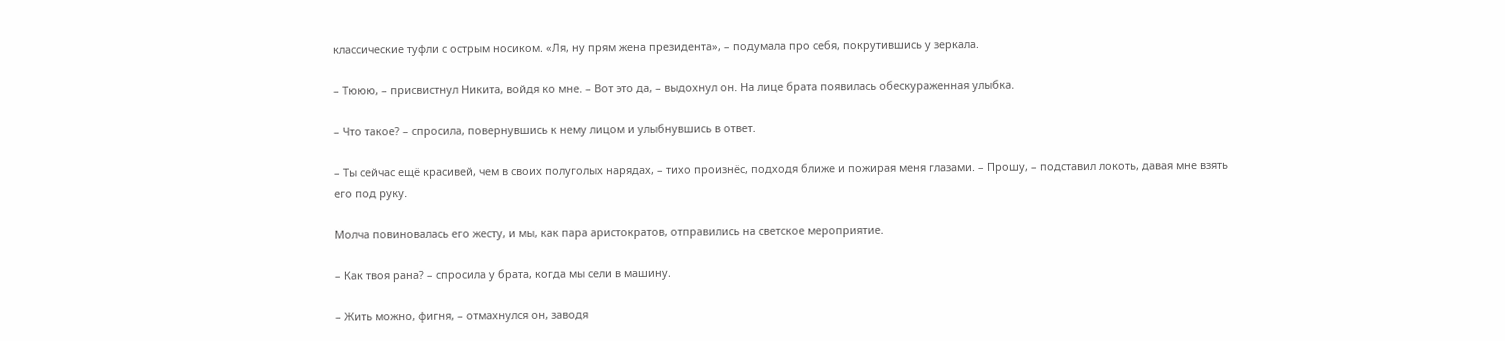классические туфли с острым носиком. «Ля, ну прям жена президента», – подумала про себя, покрутившись у зеркала.

– Тююю, – присвистнул Никита, войдя ко мне. – Вот это да, – выдохнул он. На лице брата появилась обескураженная улыбка.

– Что такое? – спросила, повернувшись к нему лицом и улыбнувшись в ответ.

– Ты сейчас ещё красивей, чем в своих полуголых нарядах, – тихо произнёс, подходя ближе и пожирая меня глазами. – Прошу, – подставил локоть, давая мне взять его под руку.

Молча повиновалась его жесту, и мы, как пара аристократов, отправились на светское мероприятие.

– Как твоя рана? – спросила у брата, когда мы сели в машину.

– Жить можно, фигня, – отмахнулся он, заводя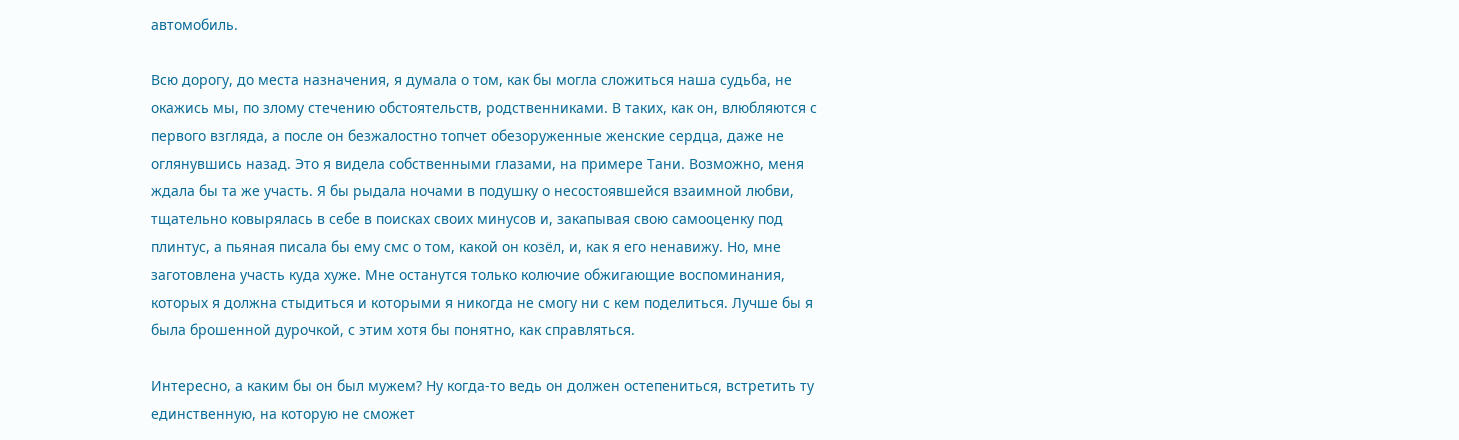автомобиль.

Всю дорогу, до места назначения, я думала о том, как бы могла сложиться наша судьба, не окажись мы, по злому стечению обстоятельств, родственниками. В таких, как он, влюбляются с первого взгляда, а после он безжалостно топчет обезоруженные женские сердца, даже не оглянувшись назад. Это я видела собственными глазами, на примере Тани. Возможно, меня ждала бы та же участь. Я бы рыдала ночами в подушку о несостоявшейся взаимной любви, тщательно ковырялась в себе в поисках своих минусов и, закапывая свою самооценку под плинтус, а пьяная писала бы ему смс о том, какой он козёл, и, как я его ненавижу. Но, мне заготовлена участь куда хуже. Мне останутся только колючие обжигающие воспоминания, которых я должна стыдиться и которыми я никогда не смогу ни с кем поделиться. Лучше бы я была брошенной дурочкой, с этим хотя бы понятно, как справляться.

Интересно, а каким бы он был мужем? Ну когда-то ведь он должен остепениться, встретить ту единственную, на которую не сможет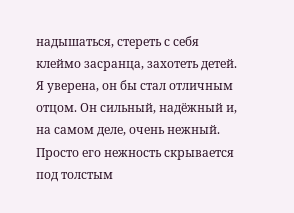надышаться, стереть с себя клеймо засранца, захотеть детей. Я уверена, он бы стал отличным отцом. Он сильный, надёжный и, на самом деле, очень нежный. Просто его нежность скрывается под толстым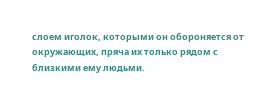слоем иголок, которыми он обороняется от окружающих, пряча их только рядом с близкими ему людьми.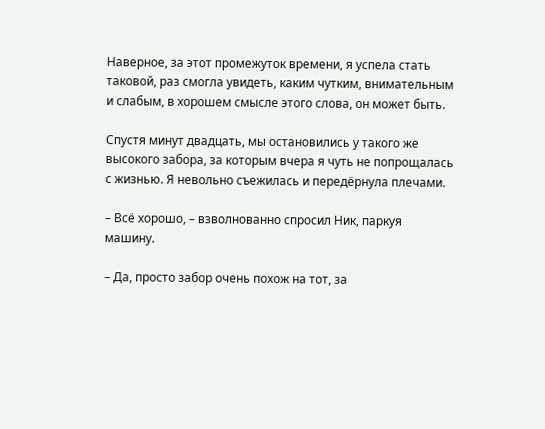Наверное, за этот промежуток времени, я успела стать таковой, раз смогла увидеть, каким чутким, внимательным и слабым, в хорошем смысле этого слова, он может быть.

Спустя минут двадцать, мы остановились у такого же высокого забора, за которым вчера я чуть не попрощалась с жизнью. Я невольно съежилась и передёрнула плечами.

– Всё хорошо, – взволнованно спросил Ник, паркуя машину.

– Да, просто забор очень похож на тот, за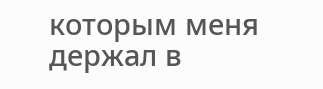которым меня держал в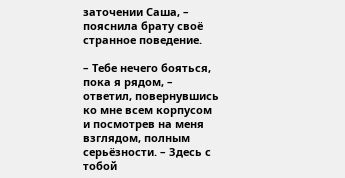заточении Саша, – пояснила брату своё странное поведение.

– Тебе нечего бояться, пока я рядом, – ответил, повернувшись ко мне всем корпусом и посмотрев на меня взглядом, полным серьёзности. – Здесь с тобой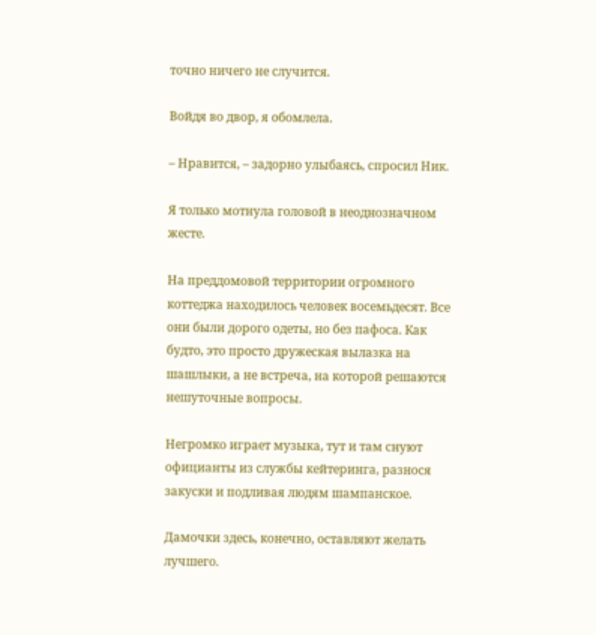точно ничего не случится.

Войдя во двор, я обомлела.

– Нравится, – задорно улыбаясь, спросил Ник.

Я только мотнула головой в неоднозначном жесте.

На преддомовой территории огромного коттеджа находилось человек восемьдесят. Все они были дорого одеты, но без пафоса. Как будто, это просто дружеская вылазка на шашлыки, а не встреча, на которой решаются нешуточные вопросы.

Негромко играет музыка, тут и там снуют официанты из службы кейтеринга, разнося закуски и подливая людям шампанское.

Дамочки здесь, конечно, оставляют желать лучшего.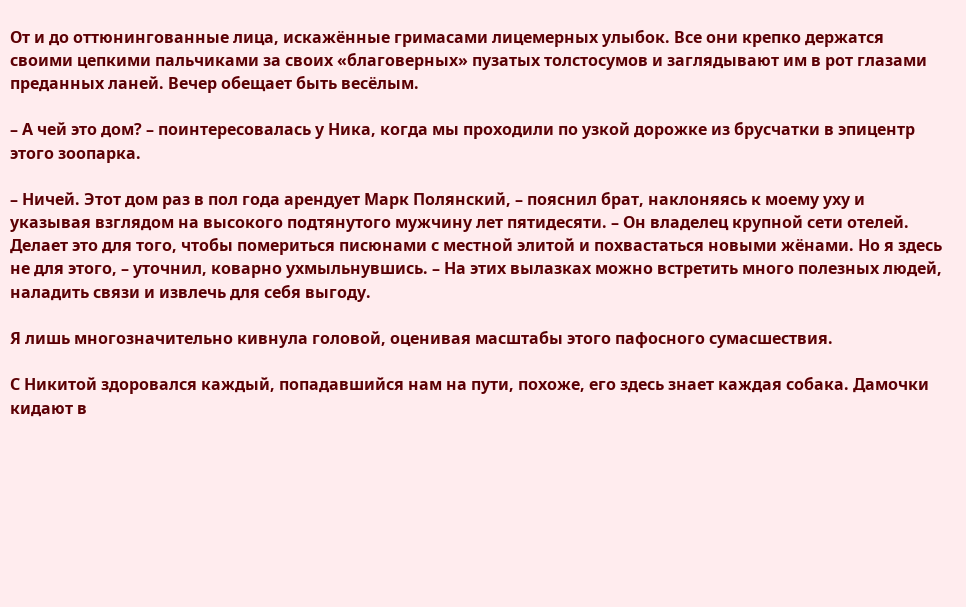От и до оттюнингованные лица, искажённые гримасами лицемерных улыбок. Все они крепко держатся своими цепкими пальчиками за своих «благоверных» пузатых толстосумов и заглядывают им в рот глазами преданных ланей. Вечер обещает быть весёлым.

– А чей это дом? – поинтересовалась у Ника, когда мы проходили по узкой дорожке из брусчатки в эпицентр этого зоопарка.

– Ничей. Этот дом раз в пол года арендует Марк Полянский, – пояснил брат, наклоняясь к моему уху и указывая взглядом на высокого подтянутого мужчину лет пятидесяти. – Он владелец крупной сети отелей. Делает это для того, чтобы помериться писюнами с местной элитой и похвастаться новыми жёнами. Но я здесь не для этого, – уточнил, коварно ухмыльнувшись. – На этих вылазках можно встретить много полезных людей, наладить связи и извлечь для себя выгоду.

Я лишь многозначительно кивнула головой, оценивая масштабы этого пафосного сумасшествия.

С Никитой здоровался каждый, попадавшийся нам на пути, похоже, его здесь знает каждая собака. Дамочки кидают в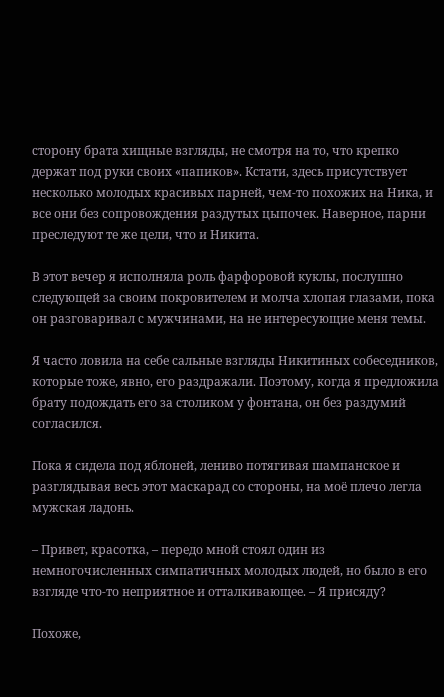сторону брата хищные взгляды, не смотря на то, что крепко держат под руки своих «папиков». Кстати, здесь присутствует несколько молодых красивых парней, чем-то похожих на Ника, и все они без сопровождения раздутых цыпочек. Наверное, парни преследуют те же цели, что и Никита.

В этот вечер я исполняла роль фарфоровой куклы, послушно следующей за своим покровителем и молча хлопая глазами, пока он разговаривал с мужчинами, на не интересующие меня темы.

Я часто ловила на себе сальные взгляды Никитиных собеседников, которые тоже, явно, его раздражали. Поэтому, когда я предложила брату подождать его за столиком у фонтана, он без раздумий согласился.

Пока я сидела под яблоней, лениво потягивая шампанское и разглядывая весь этот маскарад со стороны, на моё плечо легла мужская ладонь.

– Привет, красотка, – передо мной стоял один из немногочисленных симпатичных молодых людей, но было в его взгляде что-то неприятное и отталкивающее. – Я присяду?

Похоже,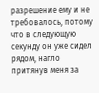разрешение ему и не требовалось, потому что в следующую секунду он уже сидел рядом, нагло притянув меня за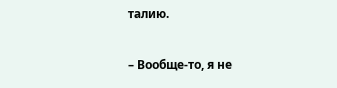талию.

– Вообще-то, я не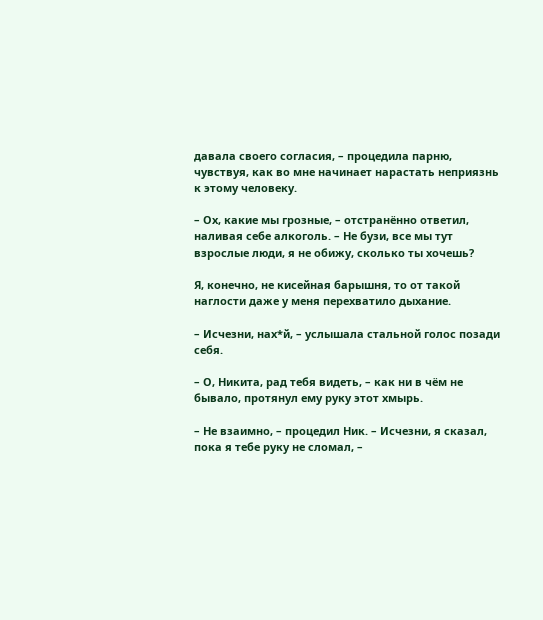давала своего согласия, – процедила парню, чувствуя, как во мне начинает нарастать неприязнь к этому человеку.

– Ох, какие мы грозные, – отстранённо ответил, наливая себе алкоголь. – Не бузи, все мы тут взрослые люди, я не обижу, сколько ты хочешь?

Я, конечно, не кисейная барышня, то от такой наглости даже у меня перехватило дыхание.

– Исчезни, нах*й, – услышала стальной голос позади себя.

– О, Никита, рад тебя видеть, – как ни в чём не бывало, протянул ему руку этот хмырь.

– Не взаимно, – процедил Ник. – Исчезни, я сказал, пока я тебе руку не сломал, –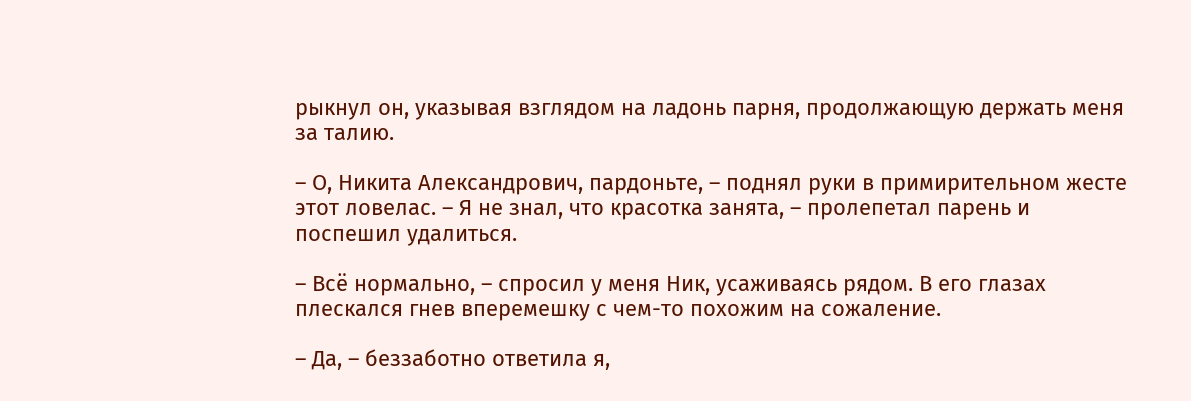рыкнул он, указывая взглядом на ладонь парня, продолжающую держать меня за талию.

– О, Никита Александрович, пардоньте, – поднял руки в примирительном жесте этот ловелас. – Я не знал, что красотка занята, – пролепетал парень и поспешил удалиться.

– Всё нормально, – спросил у меня Ник, усаживаясь рядом. В его глазах плескался гнев вперемешку с чем-то похожим на сожаление.

– Да, – беззаботно ответила я,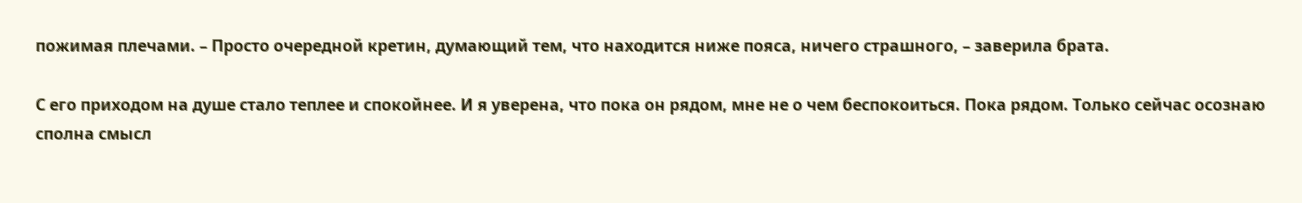пожимая плечами. – Просто очередной кретин, думающий тем, что находится ниже пояса, ничего страшного, – заверила брата.

С его приходом на душе стало теплее и спокойнее. И я уверена, что пока он рядом, мне не о чем беспокоиться. Пока рядом. Только сейчас осознаю сполна смысл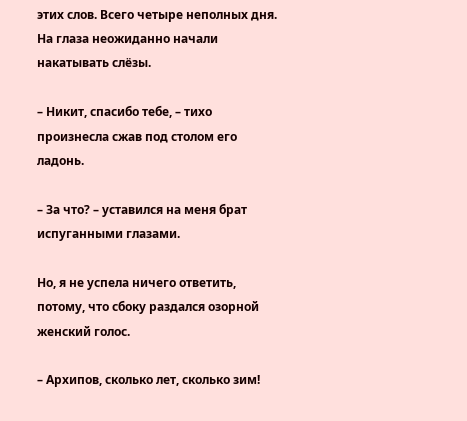этих слов. Всего четыре неполных дня. На глаза неожиданно начали накатывать слёзы.

– Никит, спасибо тебе, – тихо произнесла сжав под столом его ладонь.

– За что? – уставился на меня брат испуганными глазами.

Но, я не успела ничего ответить, потому, что сбоку раздался озорной женский голос.

– Архипов, сколько лет, сколько зим!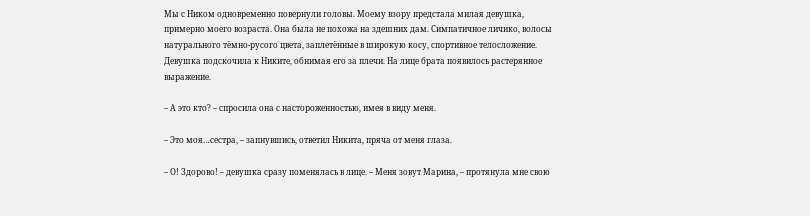Мы с Ником одновременно повернули головы. Моему взору предстала милая девушка, примерно моего возраста. Она была не похожа на здешних дам. Симпатичное личико, волосы натурального тёмно-русого цвета, заплетённые в широкую косу, спортивное телосложение. Девушка подскочила к Никите, обнимая его за плечи. На лице брата появилось растерянное выражение.

– А это кто? – спросила она с настороженностью, имея в виду меня.

– Это моя…сестра, – запнувшись, ответил Никита, пряча от меня глаза.

– О! Здорово! – девушка сразу поменялась в лице. – Меня зовут Марина, – протянула мне свою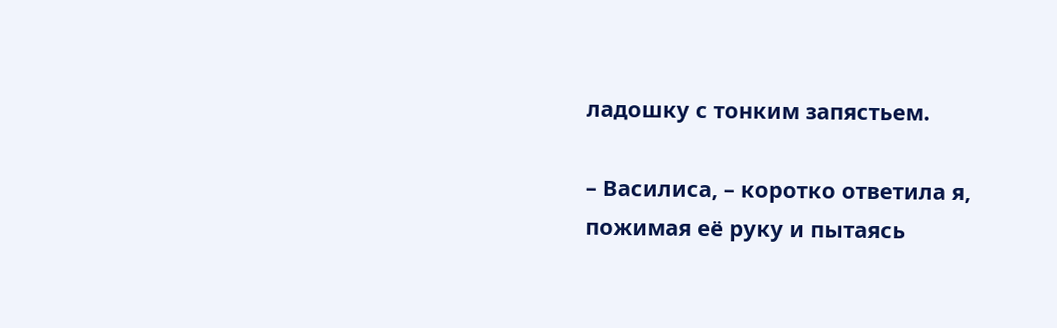ладошку с тонким запястьем.

– Василиса, – коротко ответила я, пожимая её руку и пытаясь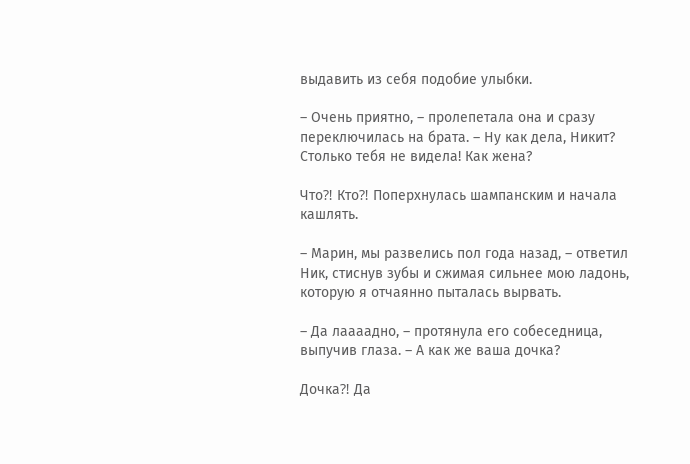выдавить из себя подобие улыбки.

– Очень приятно, – пролепетала она и сразу переключилась на брата. – Ну как дела, Никит? Столько тебя не видела! Как жена?

Что⁈ Кто⁈ Поперхнулась шампанским и начала кашлять.

– Марин, мы развелись пол года назад, – ответил Ник, стиснув зубы и сжимая сильнее мою ладонь, которую я отчаянно пыталась вырвать.

– Да лаааадно, – протянула его собеседница, выпучив глаза. – А как же ваша дочка?

Дочка⁈ Да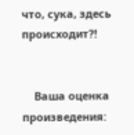что, сука, здесь происходит⁈


    Ваша оценка произведения: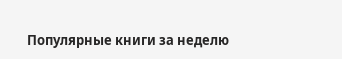Популярные книги за неделю